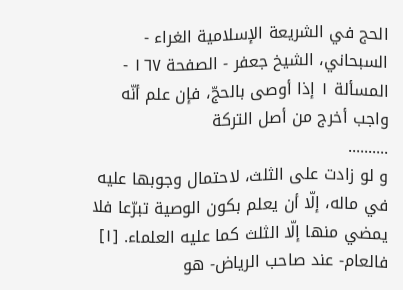الحج في الشريعة الإسلامية الغراء - السبحاني، الشيخ جعفر - الصفحة ١٦٧ - المسألة ١ إذا أوصى بالحجّ، فإن علم أنّه واجب أخرج من أصل التركة
..........
و لو زادت على الثلث، لاحتمال وجوبها عليه في ماله، إلّا أن يعلم بكون الوصية تبرّعا فلا يمضي منها إلّا الثلث كما عليه العلماء. [١]
فالعام- عند صاحب الرياض- هو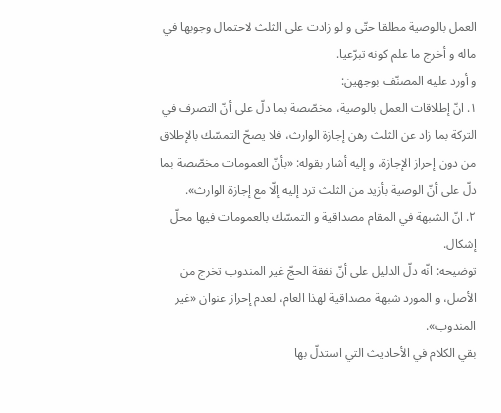العمل بالوصية مطلقا حتّى و لو زادت على الثلث لاحتمال وجوبها في ماله و أخرج ما علم كونه تبرّعيا.
و أورد عليه المصنّف بوجهين:
١. انّ إطلاقات العمل بالوصية، مخصّصة بما دلّ على أنّ التصرف في التركة بما زاد عن الثلث رهن إجازة الوارث، فلا يصحّ التمسّك بالإطلاق من دون إحراز الإجازة، و إليه أشار بقوله: «بأنّ العمومات مخصّصة بما دلّ على أنّ الوصية بأزيد من الثلث ترد إليه إلّا مع إجازة الوارث».
٢. انّ الشبهة في المقام مصداقية و التمسّك بالعمومات فيها محلّ إشكال.
توضيحه: انّه دلّ الدليل على أنّ نفقة الحجّ غير المندوب تخرج من الأصل، و المورد شبهة مصداقية لهذا العام، لعدم إحراز عنوان «غير المندوب».
بقي الكلام في الأحاديث التي استدلّ بها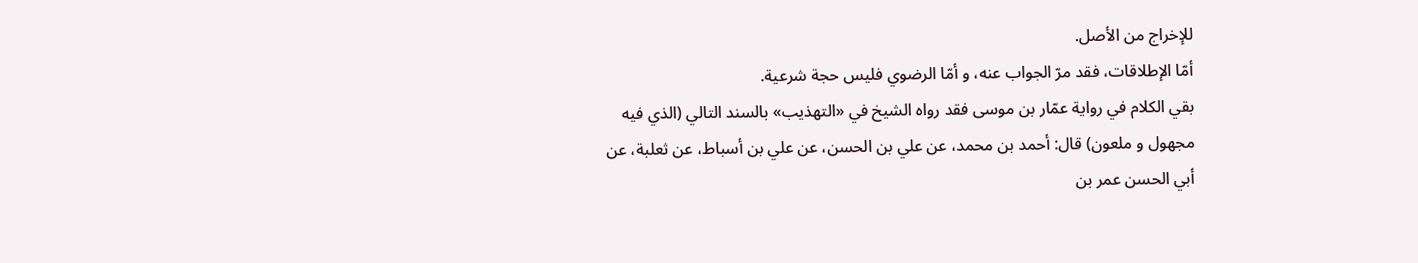للإخراج من الأصل.
أمّا الإطلاقات، فقد مرّ الجواب عنه، و أمّا الرضوي فليس حجة شرعية.
بقي الكلام في رواية عمّار بن موسى فقد رواه الشيخ في «التهذيب» بالسند التالي (الذي فيه مجهول و ملعون) قال: أحمد بن محمد، عن علي بن الحسن، عن علي بن أسباط، عن ثعلبة، عن أبي الحسن عمر بن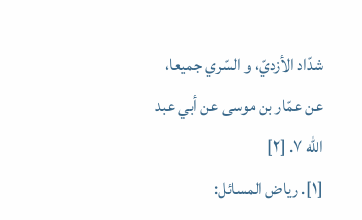شدّاد الأزديّ، و السّري جميعا، عن عمّار بن موسى عن أبي عبد اللّه ٧. [٢]
[١]. رياض المسائل: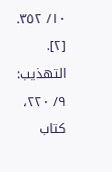١٠/ ٣٥٢.
[٢]. التهذيب: ٩/ ٢٢٠، كتاب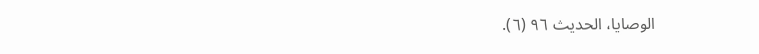الوصايا، الحديث ٩٦ (٦).